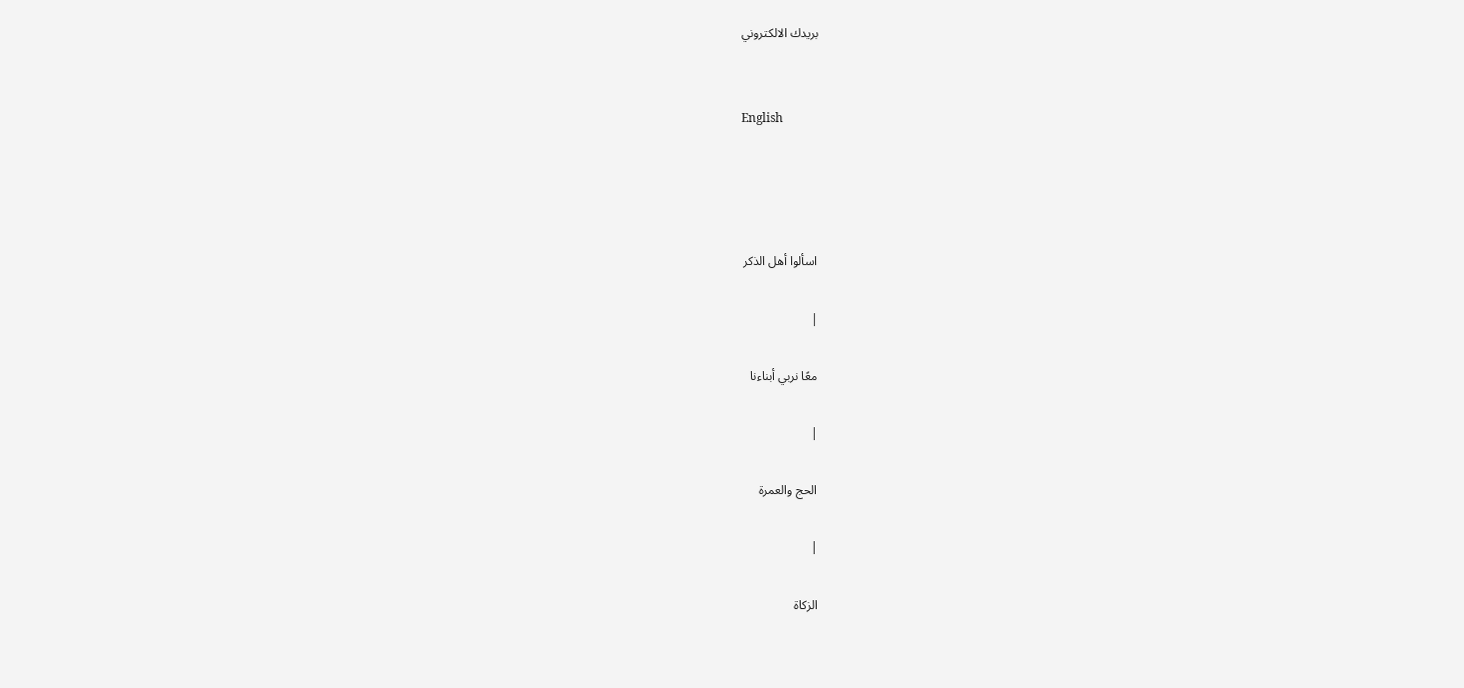بريدك الالكتروني


English




اسألوا أهل الذكر

|

معًا نربي أبناءنا

|

الحج والعمرة

|

الزكاة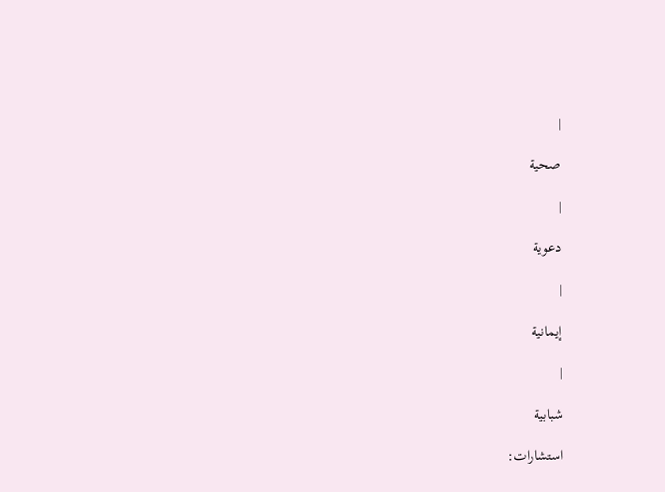|

صحية

|

دعوية

|

إيمانية

|

شبابية

استشارات: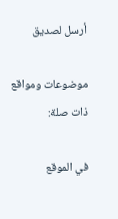أرسل لصديق

موضوعات ومواقع ذات صلة:

في الموقع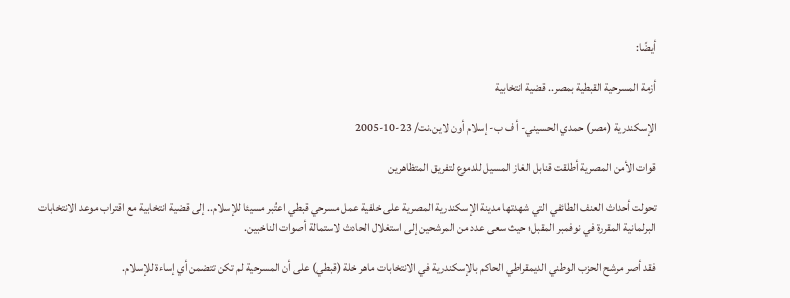أيضًا:

أزمة المسرحية القبطية بمصر.. قضية انتخابية

الإسكندرية (مصر) حمدي الحسيني- أ ف ب- إسلام أون لاين.نت/ 23-10-2005

قوات الأمن المصرية أطلقت قنابل الغاز المسيل للدموع لتفريق المتظاهرين

تحولت أحداث العنف الطائفي التي شهدتها مدينة الإسكندرية المصرية على خلفية عمل مسرحي قبطي اعتُبر مسيئا للإسلام.. إلى قضية انتخابية مع اقتراب موعد الانتخابات البرلمانية المقررة في نوفمبر المقبل؛ حيث سعى عدد من المرشحين إلى استغلال الحادث لاستمالة أصوات الناخبين.

فقد أصر مرشح الحزب الوطني الديمقراطي الحاكم بالإسكندرية في الانتخابات ماهر خلة (قبطي) على أن المسرحية لم تكن تتضمن أي إساءة للإسلام.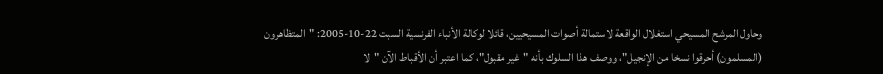وحاول المرشح المسيحي استغلال الواقعة لاستمالة أصوات المسيحيين، قائلا لوكالة الأنباء الفرنسية السبت 22-10-2005: "المتظاهرون (المسلمون) أحرقوا نسخا من الإنجيل"، ووصف هذا السلوك بأنه "غير مقبول"، كما اعتبر أن الأقباط الآن "لا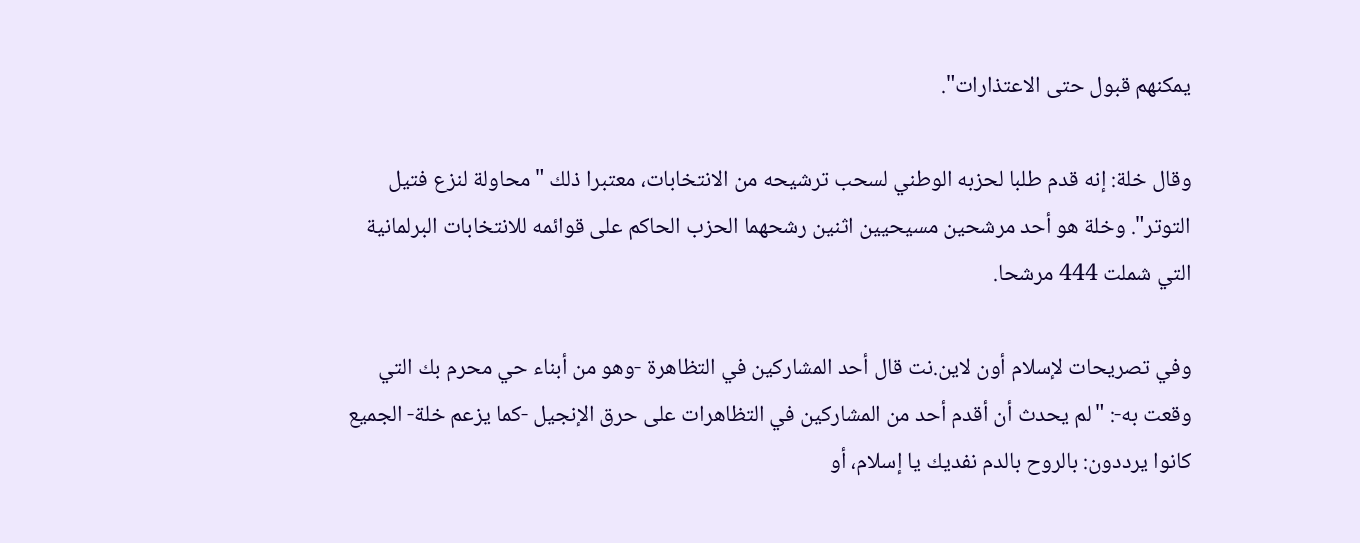يمكنهم قبول حتى الاعتذارات".

وقال خلة: إنه قدم طلبا لحزبه الوطني لسحب ترشيحه من الانتخابات، معتبرا ذلك "محاولة لنزع فتيل التوتر". وخلة هو أحد مرشحين مسيحيين اثنين رشحهما الحزب الحاكم على قوائمه للانتخابات البرلمانية التي شملت 444 مرشحا.

وفي تصريحات لإسلام أون لاين.نت قال أحد المشاركين في التظاهرة -وهو من أبناء حي محرم بك التي وقعت به-: "لم يحدث أن أقدم أحد من المشاركين في التظاهرات على حرق الإنجيل -كما يزعم خلة- الجميع كانوا يرددون: بالروح بالدم نفديك يا إسلام، أو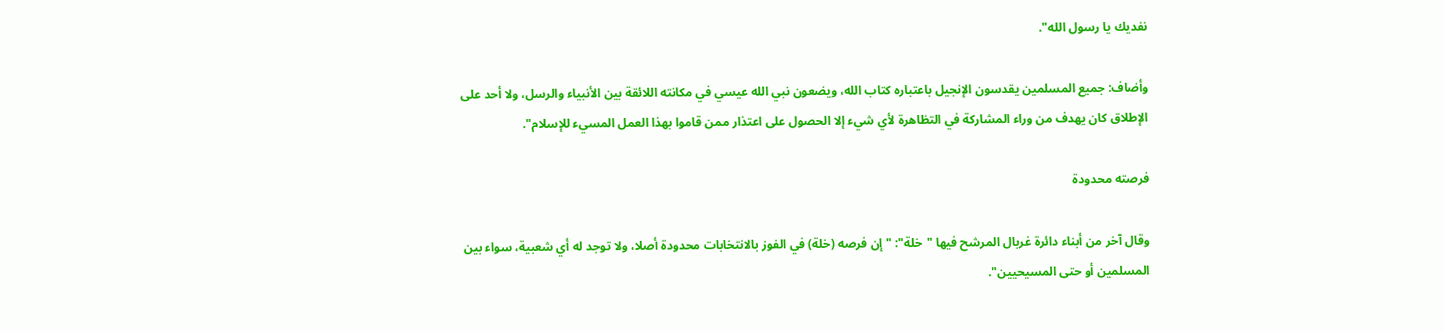نفديك يا رسول الله".

وأضاف: جميع المسلمين يقدسون الإنجيل باعتباره كتاب الله، ويضعون نبي الله عيسي في مكانته اللائقة بين الأنبياء والرسل، ولا أحد على الإطلاق كان يهدف من وراء المشاركة في التظاهرة لأي شيء إلا الحصول على اعتذار ممن قاموا بهذا العمل المسيء للإسلام".

فرصته محدودة

وقال آخر من أبناء دائرة غربال المرشح فيها "خلة": "إن فرصه (خلة) في الفوز بالانتخابات محدودة أصلا، ولا توجد له أي شعبية، سواء بين المسلمين أو حتى المسيحيين".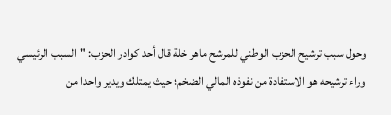وحول سبب ترشيح الحزب الوطني للمرشح ماهر خلة قال أحد كوادر الحزب: "السبب الرئيسي وراء ترشيحه هو الاستفادة من نفوذه المالي الضخم؛ حيث يمتلك ويدير واحدا من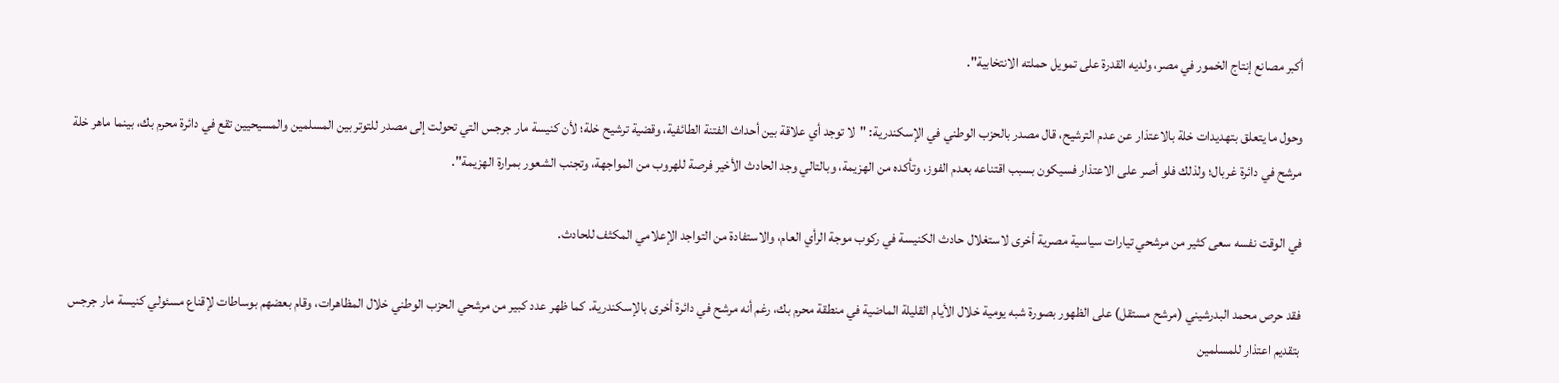أكبر مصانع إنتاج الخمور في مصر، ولديه القدرة على تمويل حملته الانتخابية".

وحول ما يتعلق بتهديدات خلة بالاعتذار عن عدم الترشيح، قال مصدر بالحزب الوطني في الإسكندرية: "لا توجد أي علاقة بين أحداث الفتنة الطائفية، وقضية ترشيح خلة؛ لأن كنيسة مار جرجس التي تحولت إلى مصدر للتوتر بين المسلمين والمسيحيين تقع في دائرة محرم بك، بينما ماهر خلة مرشح في دائرة غربال؛ ولذلك فلو أصر على الاعتذار فسيكون بسبب اقتناعه بعدم الفوز، وتأكده من الهزيمة، وبالتالي وجد الحادث الأخير فرصة للهروب من المواجهة، وتجنب الشعور بمرارة الهزيمة".

في الوقت نفسه سعى كثير من مرشحي تيارات سياسية مصرية أخرى لاستغلال حادث الكنيسة في ركوب موجة الرأي العام، والاستفادة من التواجد الإعلامي المكثف للحادث.

فقد حرص محمد البدرشيني (مرشح مستقل) على الظهور بصورة شبه يومية خلال الأيام القليلة الماضية في منطقة محرم بك، رغم أنه مرشح في دائرة أخرى بالإسكندرية. كما ظهر عدد كبير من مرشحي الحزب الوطني خلال المظاهرات، وقام بعضهم بوساطات لإقناع مسئولي كنيسة مار جرجس بتقديم اعتذار للمسلمين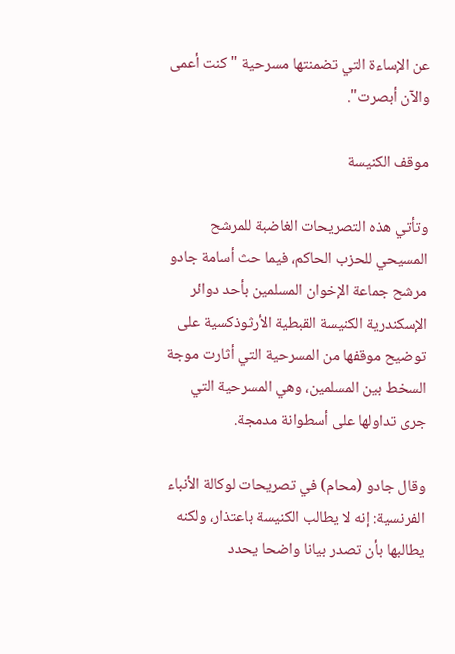عن الإساءة التي تضمنتها مسرحية "كنت أعمى والآن أبصرت".

موقف الكنيسة

وتأتي هذه التصريحات الغاضبة للمرشح المسيحي للحزب الحاكم، فيما حث أسامة جادو مرشح جماعة الإخوان المسلمين بأحد دوائر الإسكندرية الكنيسة القبطية الأرثوذكسية على توضيح موقفها من المسرحية التي أثارت موجة السخط بين المسلمين، وهي المسرحية التي جرى تداولها على أسطوانة مدمجة.

وقال جادو (محام) في تصريحات لوكالة الأنباء الفرنسية: إنه لا يطالب الكنيسة باعتذار، ولكنه يطالبها بأن تصدر بيانا واضحا يحدد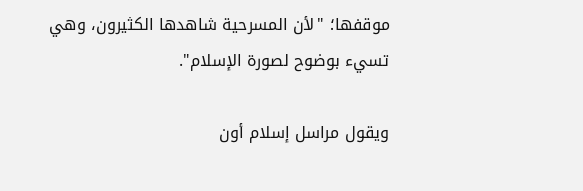موقفها؛ "لأن المسرحية شاهدها الكثيرون، وهي تسيء بوضوح لصورة الإسلام".

ويقول مراسل إسلام أون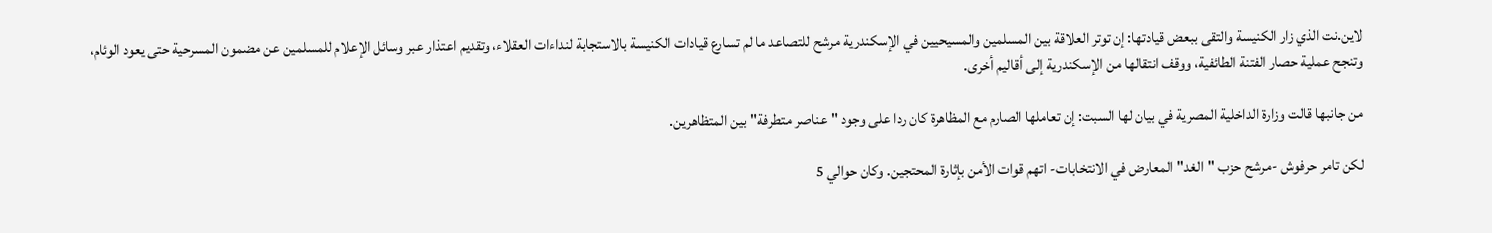لاين.نت الذي زار الكنيسة والتقى ببعض قيادتها: إن توتر العلاقة بين المسلمين والمسيحيين في الإسكندرية مرشح للتصاعد ما لم تسارع قيادات الكنيسة بالاستجابة لنداءات العقلاء، وتقديم اعتذار عبر وسائل الإعلام للمسلمين عن مضمون المسرحية حتى يعود الوئام، وتنجح عملية حصار الفتنة الطائفية، ووقف انتقالها من الإسكندرية إلى أقاليم أخرى.

من جانبها قالت وزارة الداخلية المصرية في بيان لها السبت: إن تعاملها الصارم مع المظاهرة كان ردا على وجود "عناصر متطرفة" بين المتظاهرين.

لكن تامر حرفوش -مرشح حزب "الغد" المعارض في الانتخابات- اتهم قوات الأمن بإثارة المحتجين. وكان حوالي 5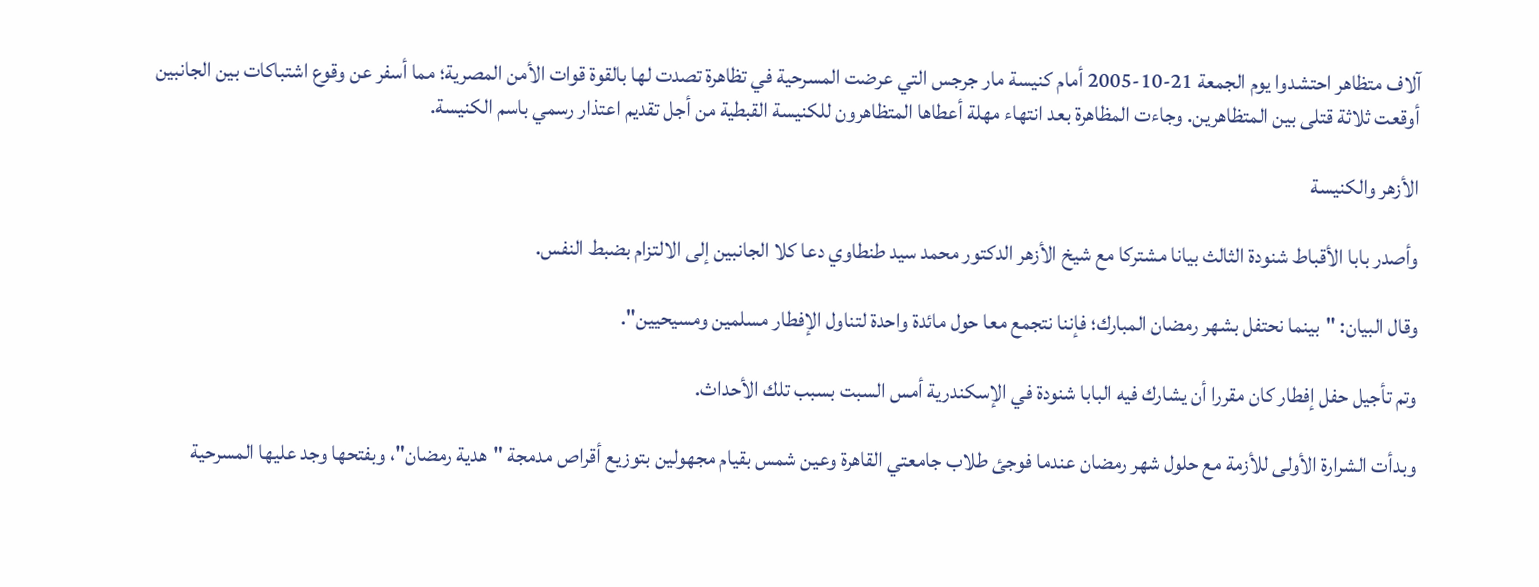آلاف متظاهر احتشدوا يوم الجمعة 21-10-2005 أمام كنيسة مار جرجس التي عرضت المسرحية في تظاهرة تصدت لها بالقوة قوات الأمن المصرية؛ مما أسفر عن وقوع اشتباكات بين الجانبين أوقعت ثلاثة قتلى بين المتظاهرين. وجاءت المظاهرة بعد انتهاء مهلة أعطاها المتظاهرون للكنيسة القبطية من أجل تقديم اعتذار رسمي باسم الكنيسة.

الأزهر والكنيسة

وأصدر بابا الأقباط شنودة الثالث بيانا مشتركا مع شيخ الأزهر الدكتور محمد سيد طنطاوي دعا كلا الجانبين إلى الالتزام بضبط النفس.

وقال البيان: "بينما نحتفل بشهر رمضان المبارك؛ فإننا نتجمع معا حول مائدة واحدة لتناول الإفطار مسلمين ومسيحيين".

وتم تأجيل حفل إفطار كان مقررا أن يشارك فيه البابا شنودة في الإسكندرية أمس السبت بسبب تلك الأحداث.

وبدأت الشرارة الأولى للأزمة مع حلول شهر رمضان عندما فوجئ طلاب جامعتي القاهرة وعين شمس بقيام مجهولين بتوزيع أقراص مدمجة "هدية رمضان"، وبفتحها وجد عليها المسرحية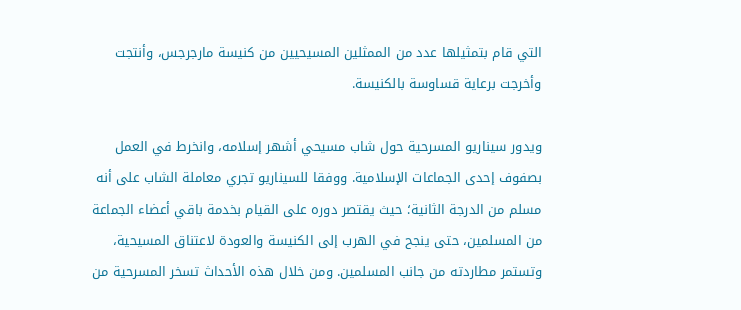التي قام بتمثيلها عدد من الممثلين المسيحيين من كنيسة مارجرجس، وأنتجت وأخرجت برعاية قساوسة بالكنيسة.

ويدور سيناريو المسرحية حول شاب مسيحي أشهر إسلامه، وانخرط في العمل بصفوف إحدى الجماعات الإسلامية. ووفقا للسيناريو تجري معاملة الشاب على أنه مسلم من الدرجة الثانية؛ حيث يقتصر دوره على القيام بخدمة باقي أعضاء الجماعة من المسلمين، حتى ينجح في الهرب إلى الكنيسة والعودة لاعتناق المسيحية، وتستمر مطاردته من جانب المسلمين. ومن خلال هذه الأحداث تسخر المسرحية من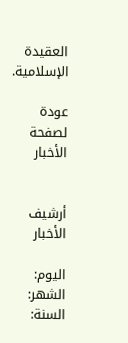العقيدة الإسلامية.

عودة لصفحة الأخبار


أرشيف الأخبار

اليوم:   الشهر: السنة: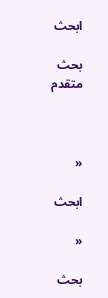ابحث

بحث متقدم



«

ابحث

«

بحث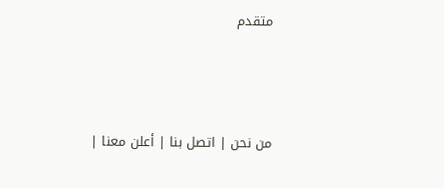متقدم



من نحن | اتصل بنا | أعلن معنا |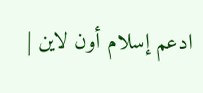ادعم إسلام أون لاين |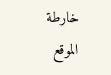خارطة الموقع